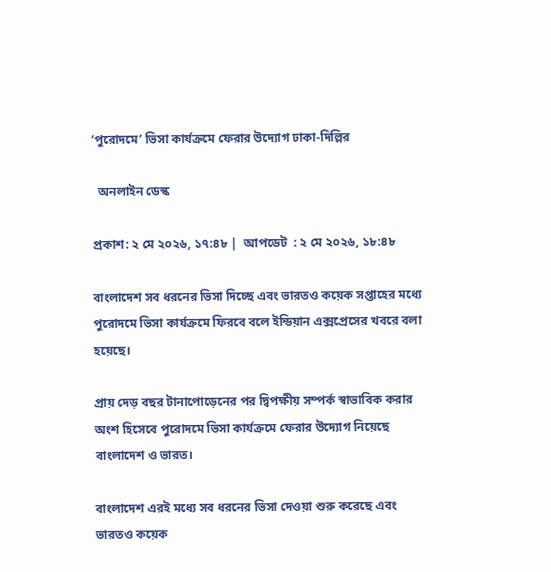‘পুরোদমে’ ভিসা কার্যক্রমে ফেরার উদ্যোগ ঢাকা-দিল্লির

  অনলাইন ডেস্ক

প্রকাশ: ২ মে ২০২৬, ১৭:৪৮ |  আপডেট  : ২ মে ২০২৬, ১৮:৪৮

বাংলাদেশ সব ধরনের ভিসা দিচ্ছে এবং ভারতও কয়েক সপ্তাহের মধ্যে পুরোদমে ভিসা কার্যক্রমে ফিরবে বলে ইন্ডিয়ান এক্সপ্রেসের খবরে বলা হয়েছে।

প্রায় দেড় বছর টানাপোড়েনের পর দ্বিপক্ষীয় সম্পর্ক স্বাভাবিক করার অংশ হিসেবে পুরোদমে ভিসা কার্যক্রমে ফেরার উদ্যোগ নিয়েছে বাংলাদেশ ও ভারত।

বাংলাদেশ এরই মধ্যে সব ধরনের ভিসা দেওয়া শুরু করেছে এবং ভারতও কয়েক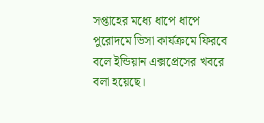সপ্তাহের মধ্যে ধাপে ধাপে পুরোদমে ভিসা কার্যক্রমে ফিরবে বলে ইন্ডিয়ান এক্সপ্রেসের খবরে বলা হয়েছে।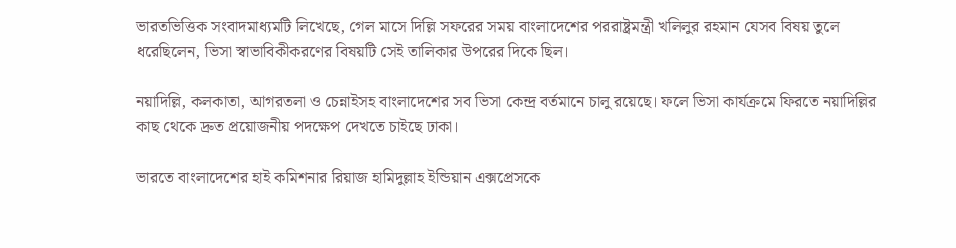ভারতভিত্তিক সংবাদমাধ্যমটি লিখেছে, গেল মাসে দিল্লি সফরের সময় বাংলাদেশের পররাষ্ট্রমন্ত্রী খলিলুর রহমান যেসব বিষয় তুলে ধরেছিলেন, ভিসা স্বাভাবিকীকরণের বিষয়টি সেই তালিকার উপরের দিকে ছিল।

নয়াদিল্লি, কলকাতা, আগরতলা ও চেন্নাইসহ বাংলাদেশের সব ভিসা কেন্দ্র বর্তমানে চালু রয়েছে। ফলে ভিসা কার্যক্রমে ফিরতে নয়াদিল্লির কাছ থেকে দ্রুত প্রয়োজনীয় পদক্ষেপ দেখতে চাইছে ঢাকা।

ভারতে বাংলাদেশের হাই কমিশনার রিয়াজ হামিদুল্লাহ ইন্ডিয়ান এক্সপ্রেসকে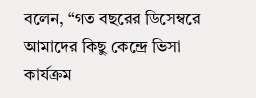বলেন, “গত বছরের ডিসেম্বরে আমাদের কিছু কেন্দ্রে ভিসা কার্যক্রম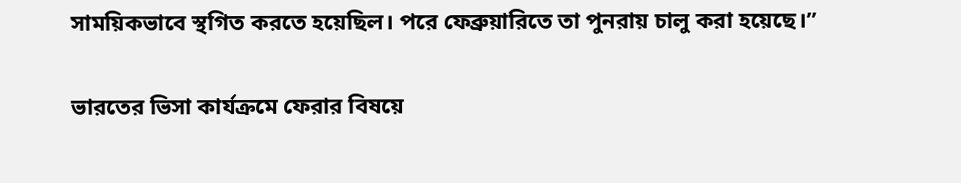সাময়িকভাবে স্থগিত করতে হয়েছিল। পরে ফেব্রুয়ারিতে তা পুনরায় চালু করা হয়েছে।”

ভারতের ভিসা কার্যক্রমে ফেরার বিষয়ে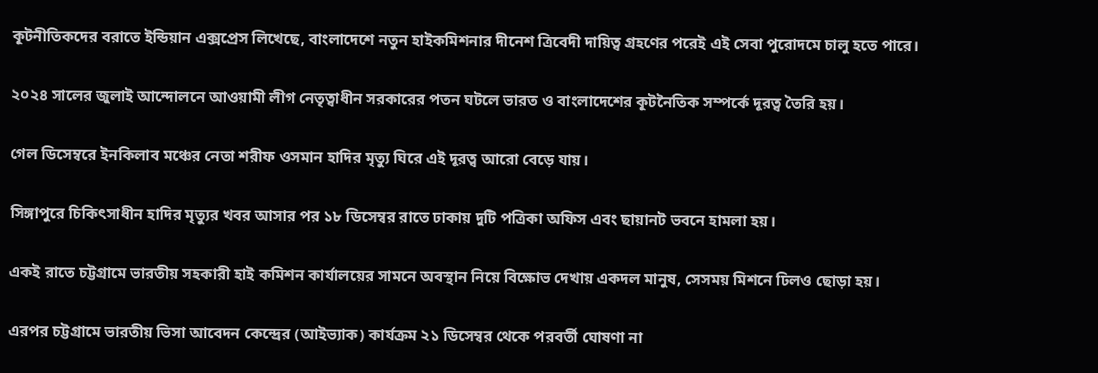কূটনীতিকদের বরাতে ইন্ডিয়ান এক্সপ্রেস লিখেছে, বাংলাদেশে নতুন হাইকমিশনার দীনেশ ত্রিবেদী দায়িত্ব গ্রহণের পরেই এই সেবা পুরোদমে চালু হতে পারে।

২০২৪ সালের জুলাই আন্দোলনে আওয়ামী লীগ নেতৃত্বাধীন সরকারের পতন ঘটলে ভারত ও বাংলাদেশের কূটনৈতিক সম্পর্কে দূরত্ব তৈরি হয়।

গেল ডিসেম্বরে ইনকিলাব মঞ্চের নেতা শরীফ ওসমান হাদির মৃত্যু ঘিরে এই দূরত্ব আরো বেড়ে যায়।

সিঙ্গাপুরে চিকিৎসাধীন হাদির মৃত্যুর খবর আসার পর ১৮ ডিসেম্বর রাতে ঢাকায় দুটি পত্রিকা অফিস এবং ছায়ানট ভবনে হামলা হয়।

একই রাতে চট্টগ্রামে ভারতীয় সহকারী হাই কমিশন কার্যালয়ের সামনে অবস্থান নিয়ে বিক্ষোভ দেখায় একদল মানুষ, সেসময় মিশনে ঢিলও ছোড়া হয়।

এরপর চট্টগ্রামে ভারতীয় ভিসা আবেদন কেন্দ্রের (আইভ্যাক) কার্যক্রম ২১ ডিসেম্বর থেকে পরবর্তী ঘোষণা না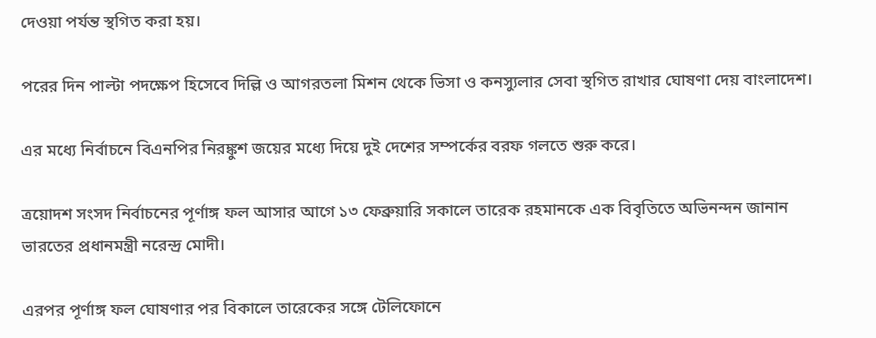দেওয়া পর্যন্ত স্থগিত করা হয়।

পরের দিন পাল্টা পদক্ষেপ হিসেবে দিল্লি ও আগরতলা মিশন থেকে ভিসা ও কনস্যুলার সেবা স্থগিত রাখার ঘোষণা দেয় বাংলাদেশ।

এর মধ্যে নির্বাচনে বিএনপির নিরঙ্কুশ জয়ের মধ্যে দিয়ে দুই দেশের সম্পর্কের বরফ গলতে শুরু করে।

ত্রয়োদশ সংসদ নির্বাচনের পূর্ণাঙ্গ ফল আসার আগে ১৩ ফেব্রুয়ারি সকালে তারেক রহমানকে এক বিবৃতিতে অভিনন্দন জানান ভারতের প্রধানমন্ত্রী নরেন্দ্র মোদী।

এরপর পূর্ণাঙ্গ ফল ঘোষণার পর বিকালে তারেকের সঙ্গে টেলিফোনে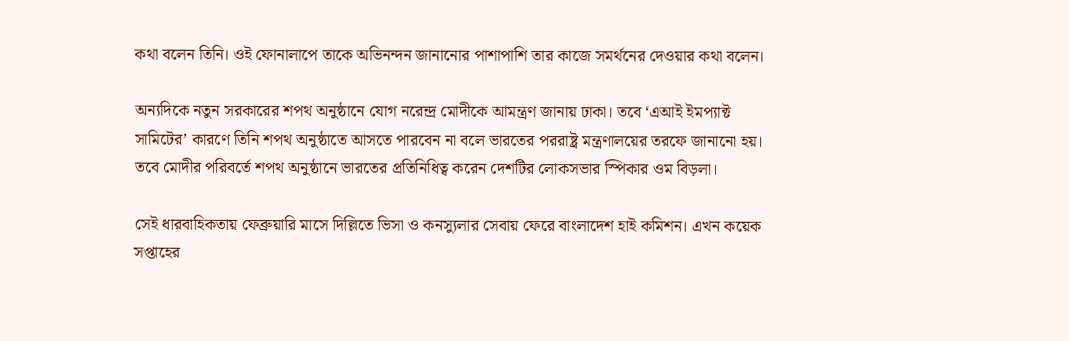কথা বলেন তিনি। ওই ফোনালাপে তাকে অভিনন্দন জানানোর পাশাপাশি তার কাজে সমর্থনের দেওয়ার কথা বলেন।

অন্যদিকে নতুন সরকারের শপথ অনুষ্ঠানে যোগ নরেন্দ্র মোদীকে আমন্ত্রণ জানায় ঢাকা। তবে ‘এআই ইমপ্যাক্ট সামিটের’ কারণে তিনি শপথ অনুষ্ঠাতে আসতে পারবেন না বলে ভারতের পররাষ্ট্র মন্ত্রণালয়ের তরফে জানানো হয়। তবে মোদীর পরিবর্তে শপথ অনুষ্ঠানে ভারতের প্রতিনিধিত্ব করেন দেশটির লোকসভার স্পিকার ওম বিড়লা।

সেই ধারবাহিকতায় ফেব্রুয়ারি মাসে দিল্লিতে ভিসা ও কনস্যুলার সেবায় ফেরে বাংলাদেশ হাই কমিশন। এখন কয়েক সপ্তাহের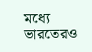মধ্যে ভারতেরও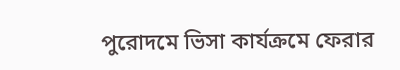পুরোদমে ভিসা কার্যক্রমে ফেরার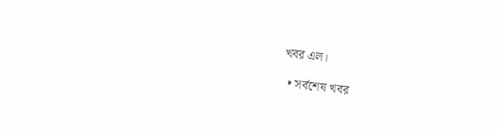খবর এল।

  • সর্বশেষ খবর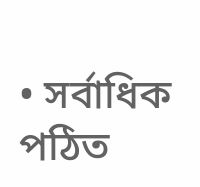• সর্বাধিক পঠিত